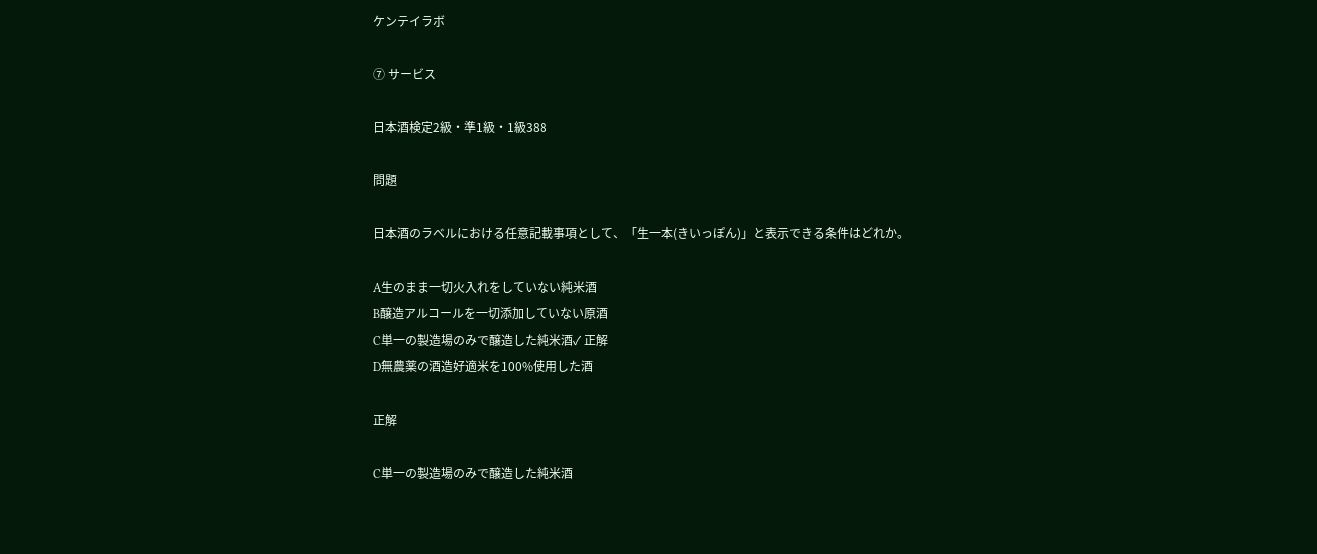ケンテイラボ

⑦ サービス

日本酒検定2級・準1級・1級388

問題

日本酒のラベルにおける任意記載事項として、「生一本(きいっぽん)」と表示できる条件はどれか。

A生のまま一切火入れをしていない純米酒
B醸造アルコールを一切添加していない原酒
C単一の製造場のみで醸造した純米酒✓ 正解
D無農薬の酒造好適米を100%使用した酒

正解

C単一の製造場のみで醸造した純米酒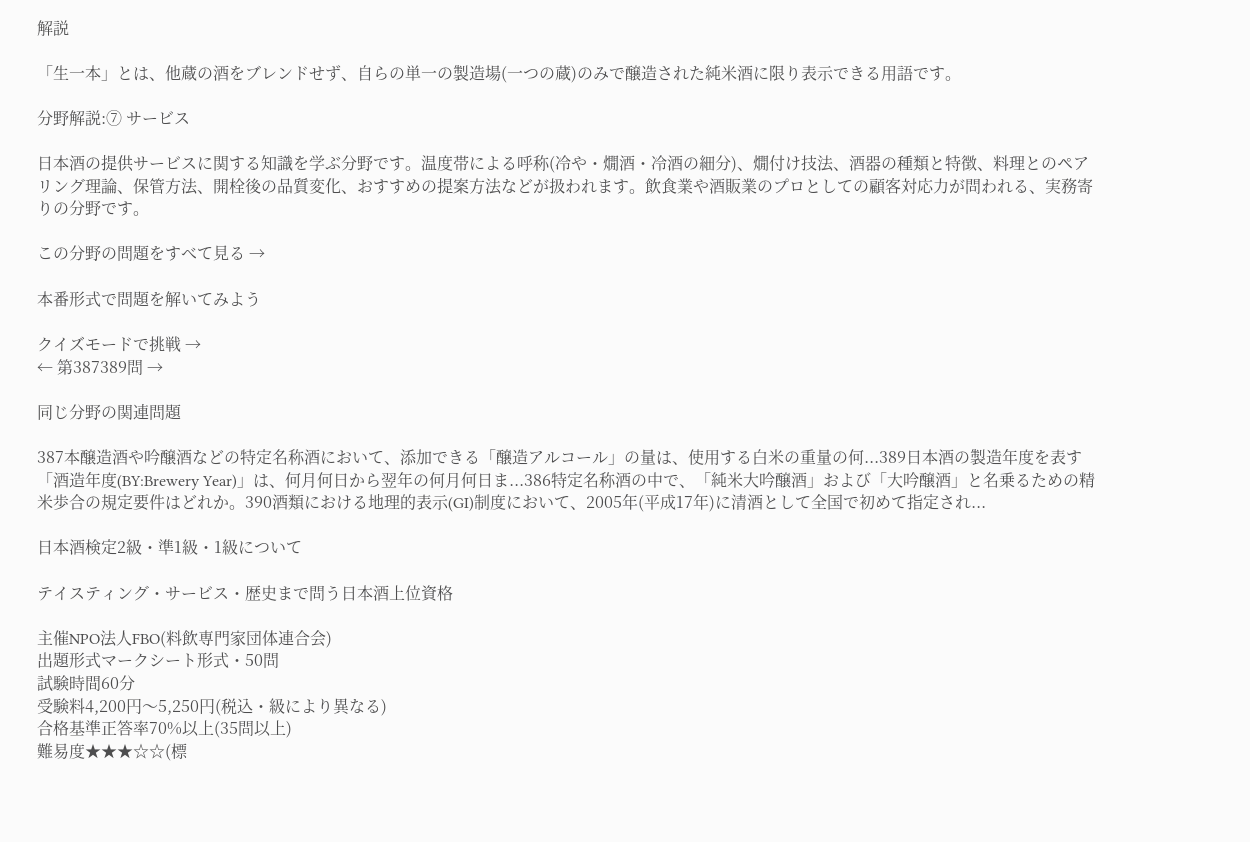解説

「生一本」とは、他蔵の酒をブレンドせず、自らの単一の製造場(一つの蔵)のみで醸造された純米酒に限り表示できる用語です。

分野解説:⑦ サービス

日本酒の提供サービスに関する知識を学ぶ分野です。温度帯による呼称(冷や・燗酒・冷酒の細分)、燗付け技法、酒器の種類と特徴、料理とのペアリング理論、保管方法、開栓後の品質変化、おすすめの提案方法などが扱われます。飲食業や酒販業のプロとしての顧客対応力が問われる、実務寄りの分野です。

この分野の問題をすべて見る →

本番形式で問題を解いてみよう

クイズモードで挑戦 →
← 第387389問 →

同じ分野の関連問題

387本醸造酒や吟醸酒などの特定名称酒において、添加できる「醸造アルコール」の量は、使用する白米の重量の何...389日本酒の製造年度を表す「酒造年度(BY:Brewery Year)」は、何月何日から翌年の何月何日ま...386特定名称酒の中で、「純米大吟醸酒」および「大吟醸酒」と名乗るための精米歩合の規定要件はどれか。390酒類における地理的表示(GI)制度において、2005年(平成17年)に清酒として全国で初めて指定され...

日本酒検定2級・準1級・1級について

テイスティング・サービス・歴史まで問う日本酒上位資格

主催NPO法人FBO(料飲専門家団体連合会)
出題形式マークシート形式・50問
試験時間60分
受験料4,200円〜5,250円(税込・級により異なる)
合格基準正答率70%以上(35問以上)
難易度★★★☆☆(標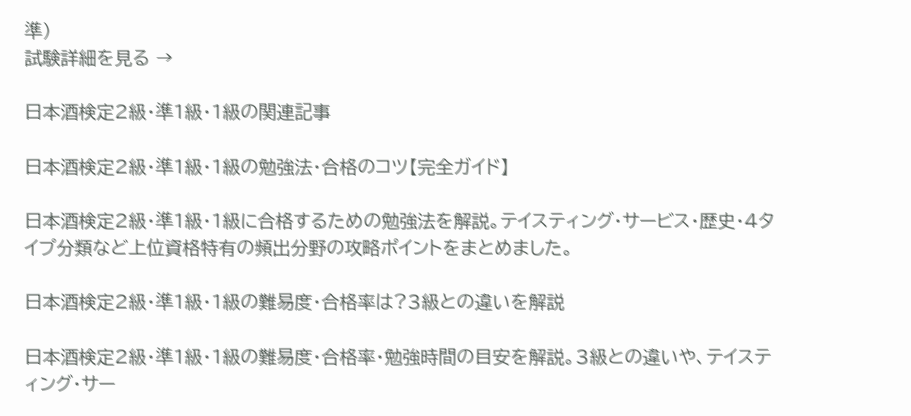準)
試験詳細を見る →

日本酒検定2級・準1級・1級の関連記事

日本酒検定2級・準1級・1級の勉強法・合格のコツ【完全ガイド】

日本酒検定2級・準1級・1級に合格するための勉強法を解説。テイスティング・サービス・歴史・4タイプ分類など上位資格特有の頻出分野の攻略ポイントをまとめました。

日本酒検定2級・準1級・1級の難易度・合格率は?3級との違いを解説

日本酒検定2級・準1級・1級の難易度・合格率・勉強時間の目安を解説。3級との違いや、テイスティング・サー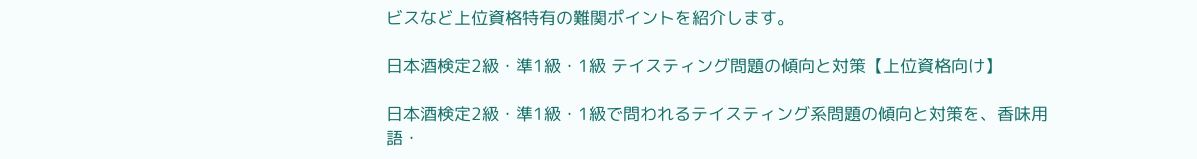ビスなど上位資格特有の難関ポイントを紹介します。

日本酒検定2級・準1級・1級 テイスティング問題の傾向と対策【上位資格向け】

日本酒検定2級・準1級・1級で問われるテイスティング系問題の傾向と対策を、香味用語・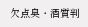欠点臭・酒質判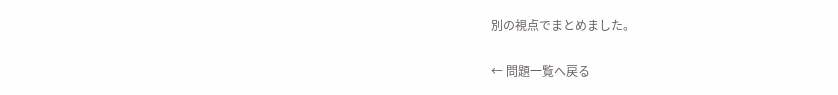別の視点でまとめました。

← 問題一覧へ戻る